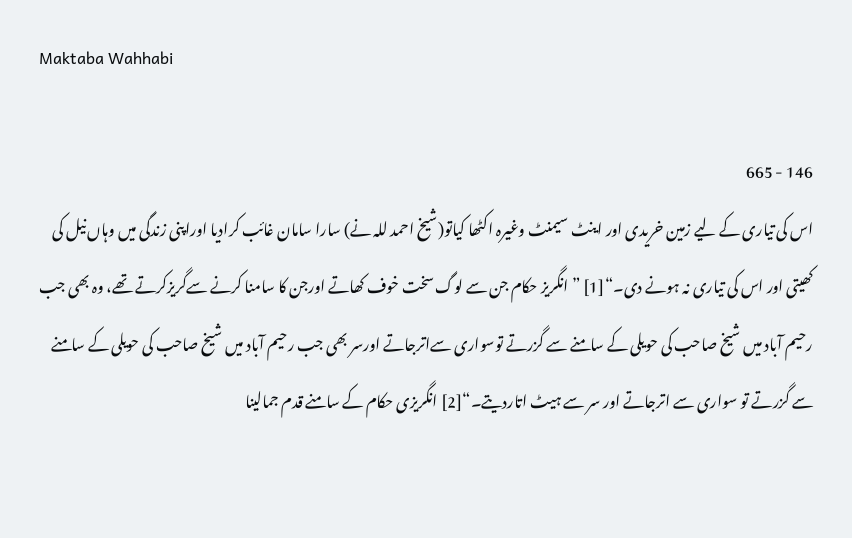Maktaba Wahhabi

146 - 665
اس کی تیاری کے لیے زمین خریدی اور اینٹ سیمنٹ وغیرہ اکٹھا کیاتو(شیخ احمد للہ نے) سارا سامان غائب کرادیا اوراپنی زندگی میں وہاں نیل کی کھیتی اور اس کی تیاری نہ ہونے دی۔“[1] ”انگریز حکام جن سے لوگ سخت خوف کھاتے اورجن کا سامنا کرنے سےگریزکرتے تھے، وہ بھی جب رحیم آباد میں شیخ صاحب کی حویلی کے سامنے سے گزرتے توسواری سےاترجاتے اورسر بھی جب رحیم آباد میں شیخ صاحب کی حویلی کے سامنے سے گزرتے تو سواری سے اترجاتے اور سر سے ہیٹ اتاردیتے۔“[2] انگریزی حکام کے سامنے قدم جمالینا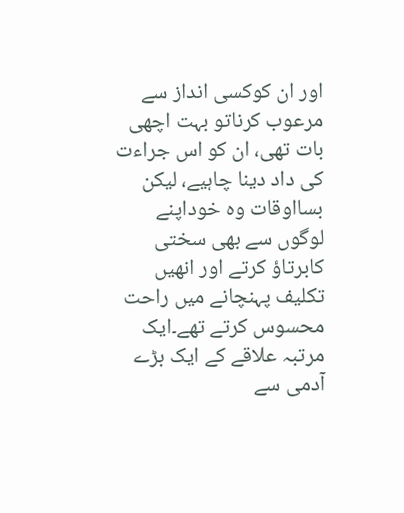اور ان کوکسی انداز سے مرعوب کرناتو بہت اچھی بات تھی، ان کو اس جراءت کی داد دینا چاہیے، لیکن بسااوقات وہ خوداپنے لوگوں سے بھی سختی کابرتاؤ کرتے اور انھیں تکلیف پہنچانے میں راحت محسوس کرتے تھے۔ایک مرتبہ علاقے کے ایک بڑے آدمی سے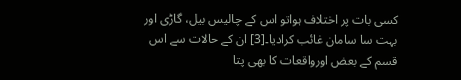کسی بات پر اختلاف ہواتو اس کے چالیس بیل، گاڑی اور بہت سا سامان غائب کرادیا۔[3] ان کے حالات سے اس قسم کے بعض اورواقعات کا بھی پتا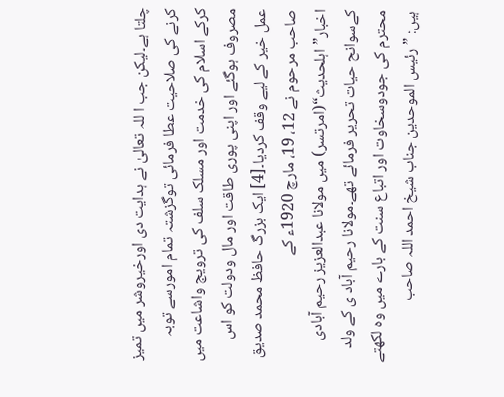چلتا ہے۔لیکن جب ا للہ تعالیٰ نے ہدایت دی اورخیروشر میں تمیز کرنے کی صلاحیت عطا فرمائی توگزشتہ تمام امورسے توبہ کرکے اسلام کی خدمت اور مسلک سلف کی ترویج واشاعت میں مصروف ہوگئے اور اپنی پوری طاقت اور مال ودولت کو اس عمل خیر کے لیے وقف کردیا۔[4] ایک بزرگ حافظ محمد صدیق صاحب مرحوم نے 12، 19، مارچ 1920ء کے اخبار”اہلحدیث“(امرتسر) میں مولانا عبدالعزیز رحیم آبادی کےسوانح حیات تحریر فرمائے تھے۔مولانا رحیم آباد ی کے ولد محترم کی جودوسخاوت اور اتباع سنت کے بارے میں وہ لکھتے ہیں: ”رئیس الموحدین جناب شیخ احمد اللہ صاحب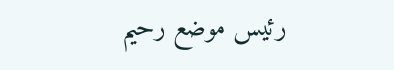رئیس موضع رحیم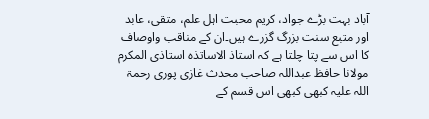آباد بہت بڑے جواد، کریم محبت اہل علم، متقی، عابد اور متبع سنت بزرگ گزرے ہیں۔ان کے مناقب واوصاف کا اس سے پتا چلتا ہے کہ استاذ الاساتذہ استاذی المکرم مولانا حافظ عبداللہ صاحب محدث غازی پوری رحمۃ اللہ علیہ کبھی کبھی اس قسم کے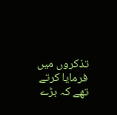تذکروں میں فرمایا کرتے تھے کہ بڑے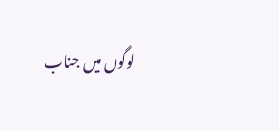لوگوں میں جناب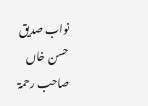نواب صدیق حسن خاں صاحب رحمۃ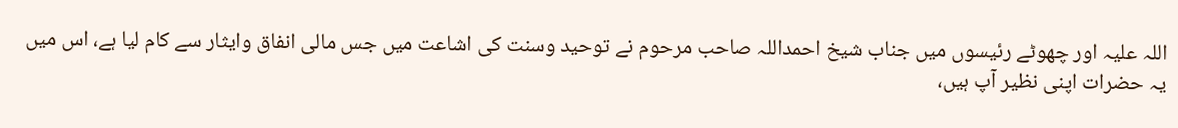اللہ علیہ اور چھوٹے رئیسوں میں جناب شیخ احمداللہ صاحب مرحوم نے توحید وسنت کی اشاعت میں جس مالی انفاق وایثار سے کام لیا ہے، اس میں یہ حضرات اپنی نظیر آپ ہیں،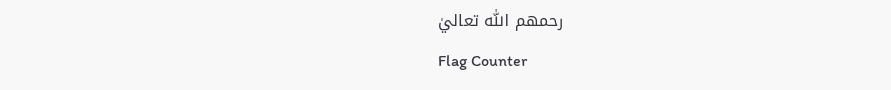رحمهم اللّٰه تعاليٰ
Flag Counter